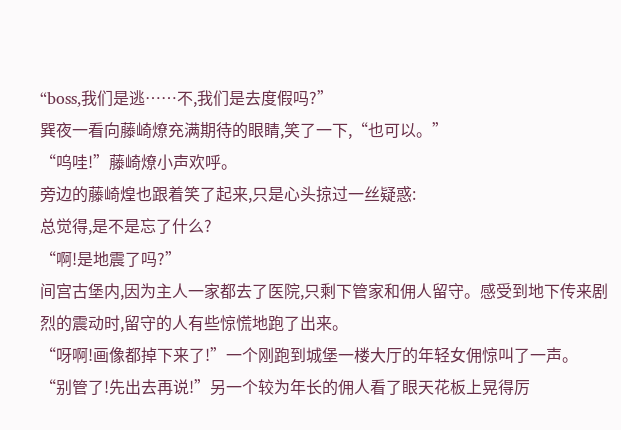“boss,我们是逃……不,我们是去度假吗?”
巽夜一看向藤崎燎充满期待的眼睛,笑了一下,“也可以。”
“呜哇!”藤崎燎小声欢呼。
旁边的藤崎煌也跟着笑了起来,只是心头掠过一丝疑惑:
总觉得,是不是忘了什么?
“啊!是地震了吗?”
间宫古堡内,因为主人一家都去了医院,只剩下管家和佣人留守。感受到地下传来剧烈的震动时,留守的人有些惊慌地跑了出来。
“呀啊!画像都掉下来了!”一个刚跑到城堡一楼大厅的年轻女佣惊叫了一声。
“别管了!先出去再说!”另一个较为年长的佣人看了眼天花板上晃得厉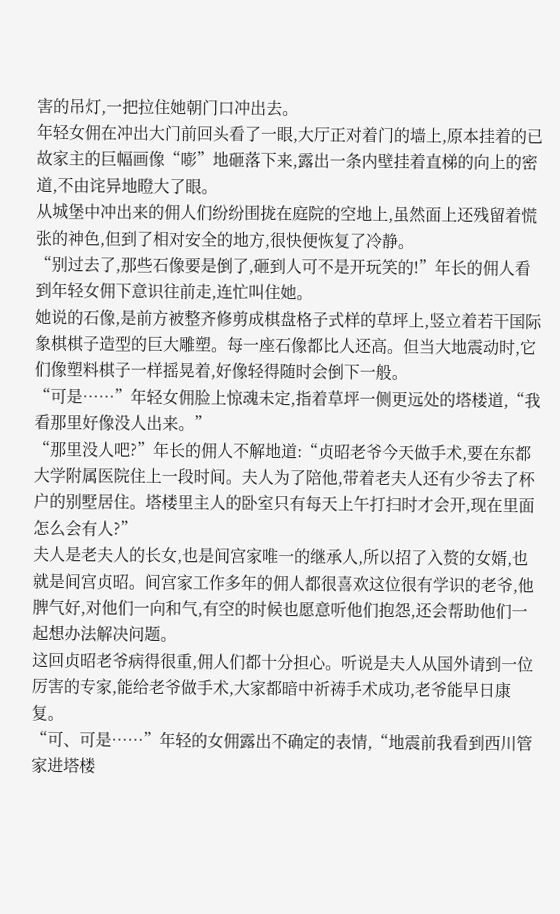害的吊灯,一把拉住她朝门口冲出去。
年轻女佣在冲出大门前回头看了一眼,大厅正对着门的墙上,原本挂着的已故家主的巨幅画像“嘭”地砸落下来,露出一条内壁挂着直梯的向上的密道,不由诧异地瞪大了眼。
从城堡中冲出来的佣人们纷纷围拢在庭院的空地上,虽然面上还残留着慌张的神色,但到了相对安全的地方,很快便恢复了冷静。
“别过去了,那些石像要是倒了,砸到人可不是开玩笑的!”年长的佣人看到年轻女佣下意识往前走,连忙叫住她。
她说的石像,是前方被整齐修剪成棋盘格子式样的草坪上,竖立着若干国际象棋棋子造型的巨大雕塑。每一座石像都比人还高。但当大地震动时,它们像塑料棋子一样摇晃着,好像轻得随时会倒下一般。
“可是……”年轻女佣脸上惊魂未定,指着草坪一侧更远处的塔楼道,“我看那里好像没人出来。”
“那里没人吧?”年长的佣人不解地道:“贞昭老爷今天做手术,要在东都大学附属医院住上一段时间。夫人为了陪他,带着老夫人还有少爷去了杯户的别墅居住。塔楼里主人的卧室只有每天上午打扫时才会开,现在里面怎么会有人?”
夫人是老夫人的长女,也是间宫家唯一的继承人,所以招了入赘的女婿,也就是间宫贞昭。间宫家工作多年的佣人都很喜欢这位很有学识的老爷,他脾气好,对他们一向和气,有空的时候也愿意听他们抱怨,还会帮助他们一起想办法解决问题。
这回贞昭老爷病得很重,佣人们都十分担心。听说是夫人从国外请到一位厉害的专家,能给老爷做手术,大家都暗中祈祷手术成功,老爷能早日康复。
“可、可是……”年轻的女佣露出不确定的表情,“地震前我看到西川管家进塔楼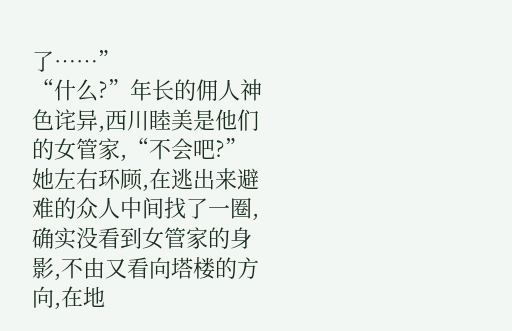了……”
“什么?”年长的佣人神色诧异,西川睦美是他们的女管家,“不会吧?”
她左右环顾,在逃出来避难的众人中间找了一圈,确实没看到女管家的身影,不由又看向塔楼的方向,在地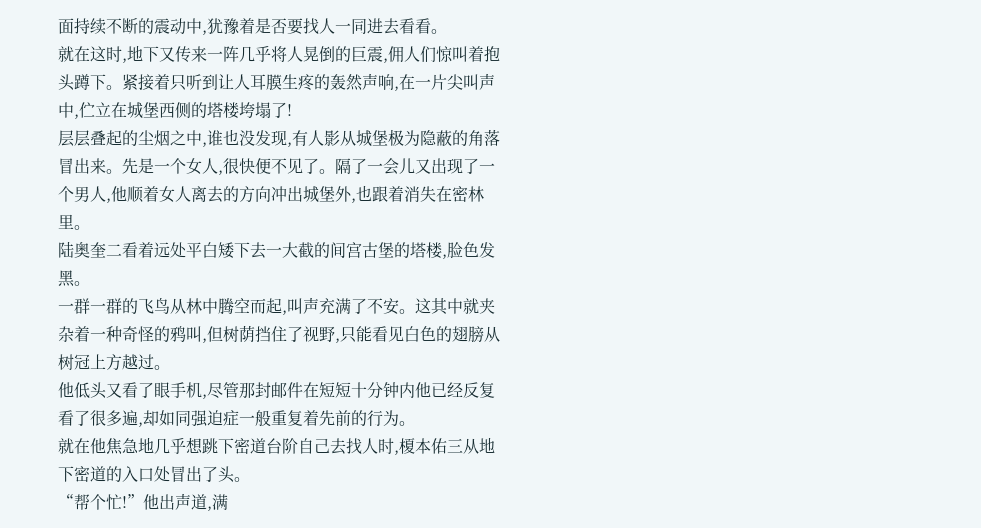面持续不断的震动中,犹豫着是否要找人一同进去看看。
就在这时,地下又传来一阵几乎将人晃倒的巨震,佣人们惊叫着抱头蹲下。紧接着只听到让人耳膜生疼的轰然声响,在一片尖叫声中,伫立在城堡西侧的塔楼垮塌了!
层层叠起的尘烟之中,谁也没发现,有人影从城堡极为隐蔽的角落冒出来。先是一个女人,很快便不见了。隔了一会儿又出现了一个男人,他顺着女人离去的方向冲出城堡外,也跟着消失在密林里。
陆奥奎二看着远处平白矮下去一大截的间宫古堡的塔楼,脸色发黑。
一群一群的飞鸟从林中腾空而起,叫声充满了不安。这其中就夹杂着一种奇怪的鸦叫,但树荫挡住了视野,只能看见白色的翅膀从树冠上方越过。
他低头又看了眼手机,尽管那封邮件在短短十分钟内他已经反复看了很多遍,却如同强迫症一般重复着先前的行为。
就在他焦急地几乎想跳下密道台阶自己去找人时,榎本佑三从地下密道的入口处冒出了头。
“帮个忙!”他出声道,满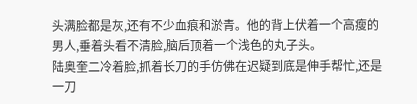头满脸都是灰,还有不少血痕和淤青。他的背上伏着一个高瘦的男人,垂着头看不清脸,脑后顶着一个浅色的丸子头。
陆奥奎二冷着脸,抓着长刀的手仿佛在迟疑到底是伸手帮忙,还是一刀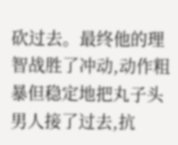砍过去。最终他的理智战胜了冲动,动作粗暴但稳定地把丸子头男人接了过去,抗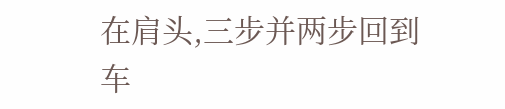在肩头,三步并两步回到车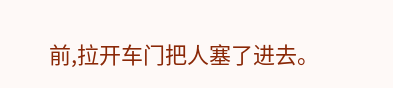前,拉开车门把人塞了进去。